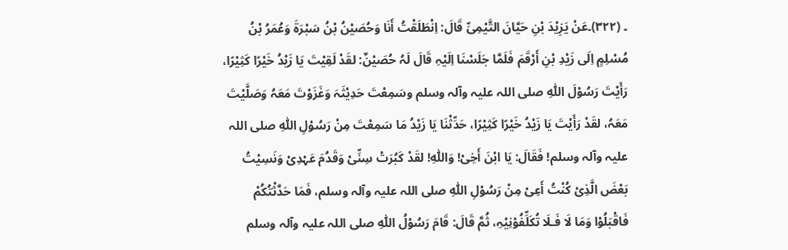۔ (۳۲۲)۔عَنْ یَزِیْدَ بْنِ حَیَّانَ التَّیْمِیِّ قَالَ: اِنْطَلَقْتُ أَنَا وَحُصَیْنُ بْنُ سَبْرَۃَ وَعُمَرُ بْنُ مُسْلِمٍ اِلَی زَیْدِ بْنِ أَرْقَمَ فَلَمَّا جَلَسْنَا اِلَیْہِ قَالَ لَہُ حُصَیْنٌ: لقَدْ لَقِیْتَ یَا زَیْدُ خَیْرًا کَثِیْرًا، رَأَیْتَ رَسُوْلَ اللّٰہِ صلی اللہ علیہ وآلہ وسلم وسَمِعْتَ حَدِیْثَہَ وَغَزَوْتَ مَعَہُ وَصَلَّیْتَ مَعَہُ، لقَدْ رَأَیْتَ یَا زَیْدُ خَیْرًا کَثِیْرًا، حَدِّثْنَا یَا زَیْدُ مَا سَمِعْتَ مِنْ رَسُوْلِ اللّٰہِ صلی اللہ علیہ وآلہ وسلم! فَقَالَ: یَا ابْنَ أَخِیْ! وَاللّٰہِ! لقَدْ کَبُرَتْ سِنِّیْ وَقَدُمَ عَہْدِیْ وَنَسِیْتُ بَعْضَ الَّذِیْ کُنْتُ أَعِیْ مِنْ رَسُوْلِ اللّٰہِ صلی اللہ علیہ وآلہ وسلم، فَمَا حَدَّثْتُکُمْ فَاقْبَلُوْا وَمَا لَا فَـلَا تُکَلِّفُوْنِیْہِ، ثُمَّ قَالَ: قَامَ رَسُوْلُ اللّٰہِ صلی اللہ علیہ وآلہ وسلم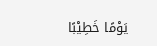یَوْمًا خَطِیْبًا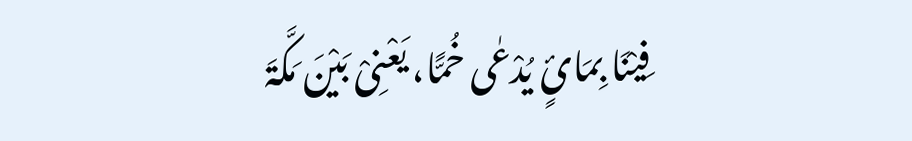فِیْنَا بِمَائٍ یُدْعٰی خُمًّا، یَعْنِیْ بَیْنَ مَکَّۃَ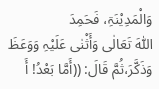وَالْمَدِیْنَۃِ، فَحَمِدَ
اللّٰہَ تَعَالٰی وَأَثْنٰی عَلَیْہِ وَوَعَظَ وَذَکَّرَ،ثُمَّ قَالَ: ((أَمَّا بَعْدُ! أَ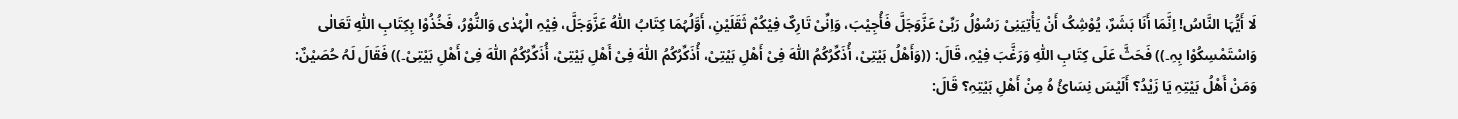لَا أَیُّہَا النَّاسُ! اِنَّمَا أَنَا بَشَرٌ، یُوْشِکُ أَنْ یَأْتِیَنِیْ رَسُوْلُ رَبِّیْ عَزَّوَجَلَّ فَأُجِیْبَ، وَاِنِّیْ تَارِکٌ فِیْکُمْ ثَقَلَیْنِ، أَوَّلُہُمَا کِتَابُ اللّٰہُ عَزَّوَجَلَّ، فِیْہِ الْہُدٰی وَالنُّوْرُ، فَخُذُوْا بِکِتَابِ اللّٰہِ تَعَالٰی وَاسْتَمْسِکُوْا بِہِ۔)) فَحَثَّ عَلَی کِتَابِ اللّٰہِ وَرَغَّبَ فِیْہِ، قَالَ: ((وَأَھْلُ بَیْتِیْ، أُذَکِّرُکُمُ اللّٰہَ فِیْ أَھْلِ بَیْتِیْ، أُذَکِّرُکُمُ اللّٰہَ فِیْ أَھْلِ بَیْتِیْ، أُذَکِّرُکُمُ اللّٰہَ فِیْ أَھْلِ بَیْتِیْ۔)) فَقَالَ لَہُ حُصَیْنٌ: وَمَنْ أَھْلُ بَیْتِہِ یَا زَیْدُ؟ أَلَیْسَ نِسَائُ ہُ مِنْ أَھْلِ بَیْتِہِ؟ قَالَ: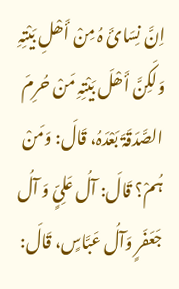اِنَّ نِسَائَ ہُ مِنْ أَھْلِ بَیْتِہِ وَلَکِنَّ أَھْلَ بَیْتِہِ مَنْ حُرِمَ الصَّدَقَۃَ بَعْدَہُ، قَالَ: وَمَنْ ہُمْ؟ قَالَ: آلُ عَلِیٍّ وَ آلُ جَعَفَرٍ وَآلُ عَبَّاسٍ، قَالَ: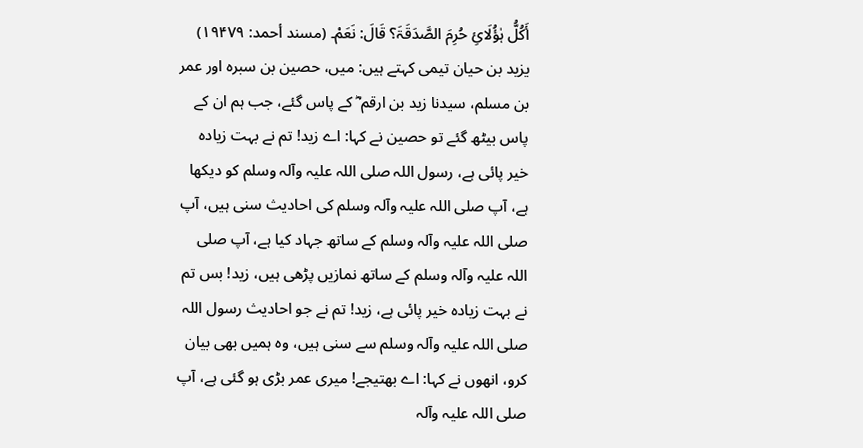أَکُلُّ ہٰؤُلَائِ حُرِمَ الصَّدَقَۃَ؟ قَالَ: نَعَمْ۔ (مسند أحمد: ۱۹۴۷۹)
یزید بن حیان تیمی کہتے ہیں: میں، حصین بن سبرہ اور عمر بن مسلم، سیدنا زید بن ارقم ؓ کے پاس گئے، جب ہم ان کے پاس بیٹھ گئے تو حصین نے کہا: اے زید! تم نے بہت زیادہ خیر پائی ہے، رسول اللہ صلی اللہ علیہ وآلہ وسلم کو دیکھا ہے، آپ صلی اللہ علیہ وآلہ وسلم کی احادیث سنی ہیں، آپ صلی اللہ علیہ وآلہ وسلم کے ساتھ جہاد کیا ہے، آپ صلی اللہ علیہ وآلہ وسلم کے ساتھ نمازیں پڑھی ہیں، زید! بس تم نے بہت زیادہ خیر پائی ہے، زید! تم نے جو احادیث رسول اللہ صلی اللہ علیہ وآلہ وسلم سے سنی ہیں، وہ ہمیں بھی بیان کرو، انھوں نے کہا: اے بھتیجے! میری عمر بڑی ہو گئی ہے، آپ صلی اللہ علیہ وآلہ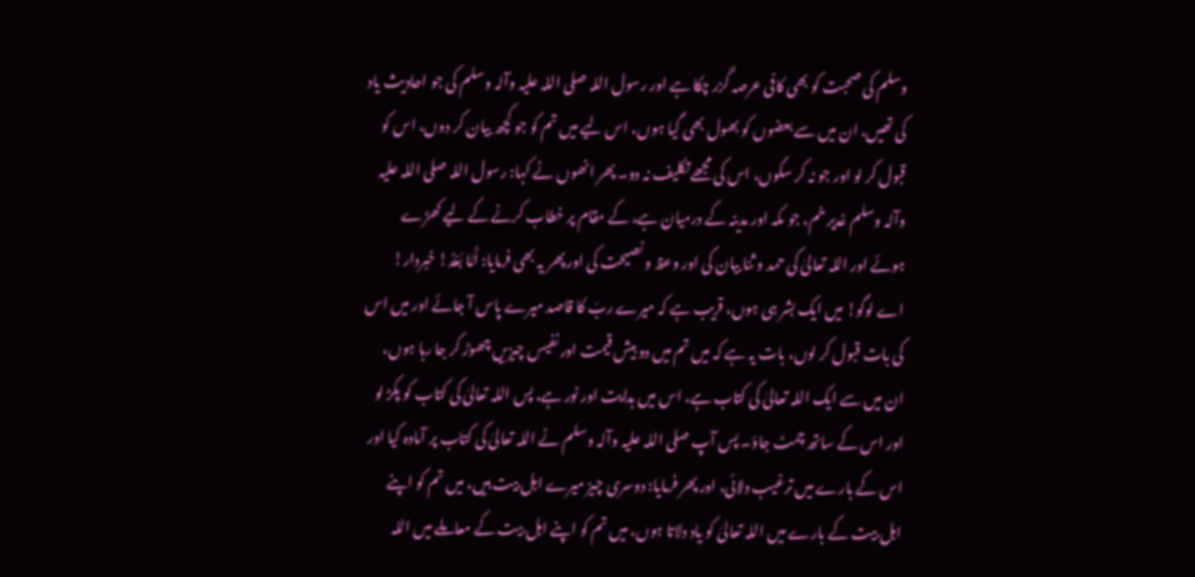وسلم کی صحبت کو بھی کافی عرصہ گزر چکا ہے اور رسول اللہ صلی اللہ علیہ وآلہ وسلم کی جو احادیث یاد کی تھیں، ان میں سے بعضوں کو بھول بھی گیا ہوں، اس لیے میں تم کو جو کچھ بیان کر دوں، اس کو قبول کر لو اور جو نہ کر سکوں، اس کی مجھے تکلیف نہ دو۔ پھر انھوں نے کہا: رسول اللہ صلی اللہ علیہ وآلہ وسلم غدیر خم، جو مکہ اور مدینہ کے درمیان ہے، کے مقام پر خطاب کرنے کے لیے کھڑے ہوئے اور اللہ تعالیٰ کی حمد و ثنا بیان کی اور وعظ و نصیحت کی اور پھر یہ بھی فرمایا: أَمَّا بَعْدُ! خبردار! اے لوگو! میں ایک بشر ہی ہوں، قریب ہے کہ میرے ربّ کا قاصد میرے پاس آ جائے اور میں اس کی بات قبول کر لوں، بات یہ ہے کہ میں تم میں دو بیش قیمت اور نفیس چیزیں چھوڑ کر جا رہا ہوں، ان میں سے ایک اللہ تعالیٰ کی کتاب ہے، اس میں ہدایت اور نور ہے، پس اللہ تعالیٰ کی کتاب کو پکڑ لو اور اس کے ساتھ چمٹ جاؤ۔ پس آپ صلی اللہ علیہ وآلہ وسلم نے اللہ تعالیٰ کی کتاب پر آمادہ کیا اور اس کے بارے میں ترغیب دلائی، اور پھر فرمایا: دوسری چیز میرے اہل بیت ہیں، میں تم کو اپنے اہل بیت کے بارے میں اللہ تعالیٰ کو یاد دلاتا ہوں، میں تم کو اپنے اہل بیت کے معاملے میں اللہ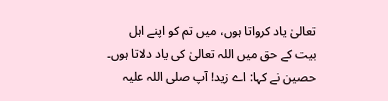تعالیٰ یاد کرواتا ہوں، میں تم کو اپنے اہل بیت کے حق میں اللہ تعالیٰ کی یاد دلاتا ہوں۔ حصین نے کہا: اے زید! آپ صلی اللہ علیہ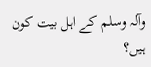وآلہ وسلم کے اہل بیت کون ہیں؟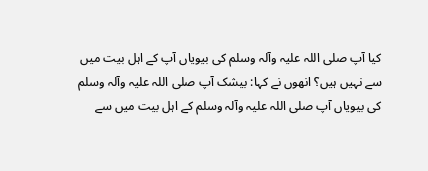کیا آپ صلی اللہ علیہ وآلہ وسلم کی بیویاں آپ کے اہل بیت میں سے نہیں ہیں؟ انھوں نے کہا: بیشک آپ صلی اللہ علیہ وآلہ وسلم کی بیویاں آپ صلی اللہ علیہ وآلہ وسلم کے اہل بیت میں سے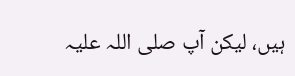ہیں، لیکن آپ صلی اللہ علیہ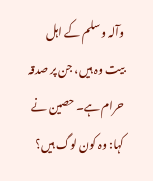وآلہ وسلم کے اہل بیت وہ ہیں، جن پر صدقہ حرام ہے۔ حصین نے کہا: وہ کون لوگ ہیں؟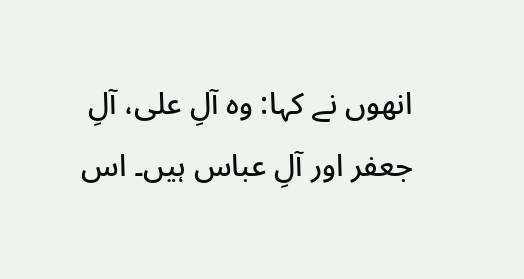انھوں نے کہا: وہ آلِ علی، آلِ جعفر اور آلِ عباس ہیں۔ اس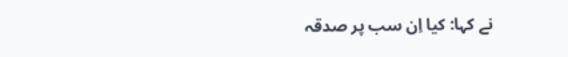نے کہا: کیا اِن سب پر صدقہ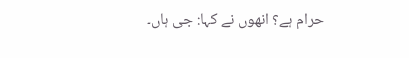حرام ہے؟ انھوں نے کہا: جی ہاں۔